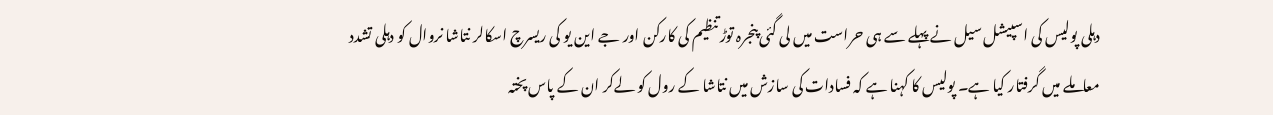دہلی پولیس کی اسپیشل سیل نے پہلے سے ہی حراست میں لی گئی پنجرہ توڑ تنظیم کی کارکن اور جے این یو کی ریسرچ اسکالر نتاشا نروال کو دہلی تشدد معاملے میں گرفتار کیا ہے۔ پولیس کا کہنا ہے کہ فسادات کی سازش میں نتاشا کے رول کو لےکر ان کے پاس پختہ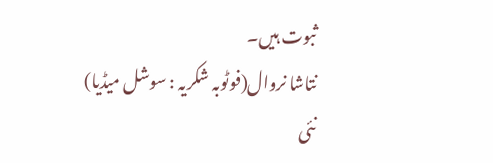ثبوت ہیں۔
نتاشا نروال(فوٹوبہ شکریہ : سوشل میڈیا)
نئی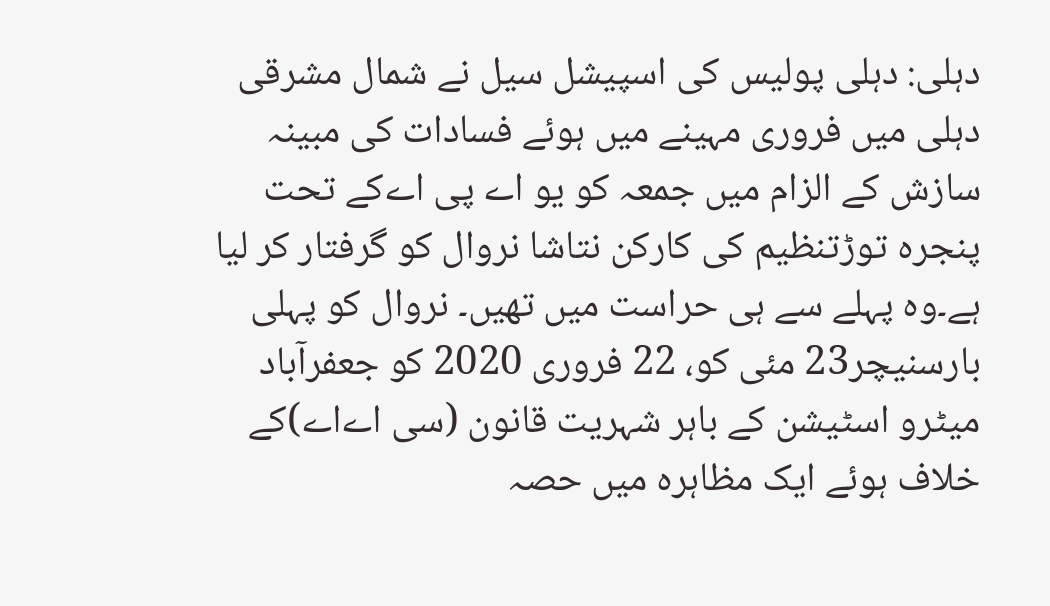دہلی: دہلی پولیس کی اسپیشل سیل نے شمال مشرقی دہلی میں فروری مہینے میں ہوئے فسادات کی مبینہ سازش کے الزام میں جمعہ کو یو اے پی اےکے تحت پنجرہ توڑتنظیم کی کارکن نتاشا نروال کو گرفتار کر لیا ہے۔وہ پہلے سے ہی حراست میں تھیں۔ نروال کو پہلی بارسنیچر23 مئی کو، 22 فروری 2020 کو جعفرآباد میٹرو اسٹیشن کے باہر شہریت قانون (سی اےاے)کے خلاف ہوئے ایک مظاہرہ میں حصہ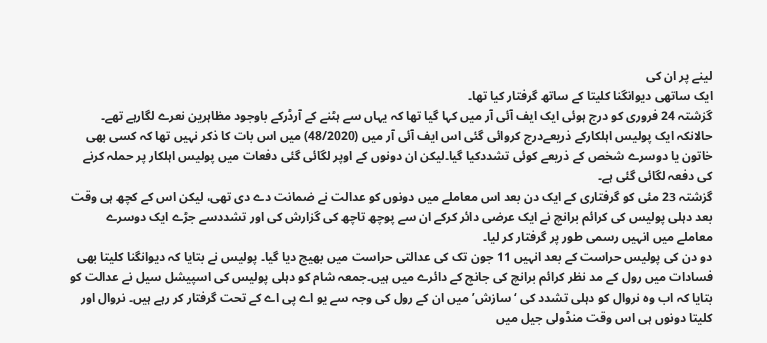لینے پر ان کی
ایک ساتھی دیوانگنا کلیتا کے ساتھ گرفتار کیا تھا۔
گزشتہ 24 فروری کو درج ہوئی ایک ایف آئی آر میں کہا گیا تھا کہ یہاں سے ہٹنے کے آرڈرکے باوجود مظاہرین نعرے لگارہے تھے۔ حالانکہ ایک پولیس اہلکارکے ذریعےدرج کروائی گئی اس ایف آئی آر میں (48/2020) میں اس بات کا ذکر نہیں تھا کہ کسی بھی خاتون یا دوسرے شخص کے ذریعے کوئی تشددکیا گیا۔لیکن ان دونوں کے اوپر لگائی گئی دفعات میں پولیس اہلکار پر حملہ کرنے کی دفعہ لگائی گئی ہے۔
گزشتہ 23 مئی کو گرفتاری کے ایک دن بعد اس معاملے میں دونوں کو عدالت نے ضمانت دے دی تھی، لیکن اس کے کچھ ہی وقت بعد دہلی پولیس کی کرائم برانچ نے ایک عرضی دائر کرکے ان سے پوچھ تاچھ کی گزارش کی اور تشددسے جڑے ایک دوسرے معاملے میں انہیں رسمی طور پر گرفتار کر لیا۔
دو دن کی پولیس حراست کے بعد انہیں 11 جون تک کی عدالتی حراست میں بھیج دیا گیا۔ پولیس نے بتایا کہ دیوانگنا کلیتا بھی فسادات میں رول کے مد نظر کرائم برانچ کی جانچ کے دائرے میں ہیں۔جمعہ شام کو دہلی پولیس کی اسپیشل سیل نے عدالت کو بتایا کہ اب وہ نروال کو دہلی تشدد کی ‘سازش’ میں ان کے رول کی وجہ سے یو اے پی اے کے تحت گرفتار کر رہے ہیں۔ نروال اور کلیتا دونوں ہی اس وقت منڈولی جیل میں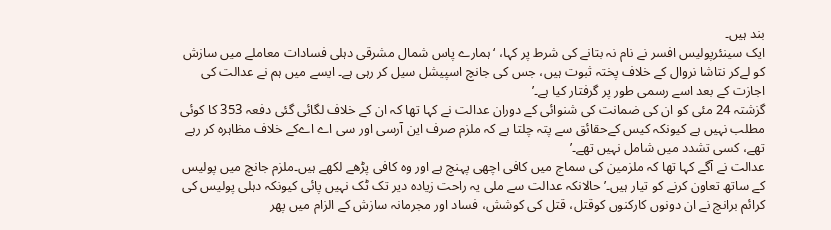بند ہیں۔
ایک سینئرپولیس افسر نے نام نہ بتانے کی شرط پر کہا، ‘ہمارے پاس شمال مشرقی دہلی فسادات معاملے میں سازش کو لےکر نتاشا نروال کے خلاف پختہ ثبوت ہیں، جس کی جانچ اسپیشل سیل کر رہی ہے۔ ایسے میں ہم نے عدالت کی اجازت کے بعد اسے رسمی طور پر گرفتار کیا ہے۔’
گزشتہ 24 مئی کو ان کی ضمانت کی شنوائی کے دوران عدالت نے کہا تھا کہ ان کے خلاف لگائی گئی دفعہ 353 کا کوئی مطلب نہیں ہے کیونکہ کیس کےحقائق سے پتہ چلتا ہے کہ ملزم صرف این آرسی اور سی اے اےکے خلاف مظاہرہ کر رہے تھے، کسی تشدد میں شامل نہیں تھے۔’
عدالت نے آگے کہا تھا کہ ملزمین کی سماج میں کافی اچھی پہنچ ہے اور وہ کافی پڑھے لکھے ہیں۔ملزم جانچ میں پولیس کے ساتھ تعاون کرنے کو تیار ہیں۔’حالانکہ عدالت سے ملی یہ راحت زیادہ دیر تک ٹک نہیں پائی کیونکہ دہلی پولیس کی کرائم برانچ نے ان دونوں کارکنوں کوقتل، قتل کی کوشش، فساد اور مجرمانہ سازش کے الزام میں پھر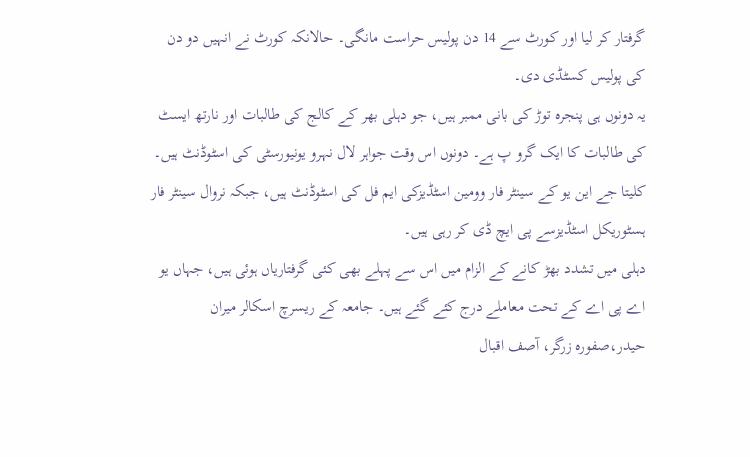گرفتار کر لیا اور کورٹ سے 14 دن پولیس حراست مانگی۔ حالانکہ کورٹ نے انہیں دو دن کی پولیس کسٹڈی دی۔
یہ دونوں ہی پنجرہ توڑ کی بانی ممبر ہیں، جو دہلی بھر کے کالج کی طالبات اور نارتھ ایسٹ کی طالبات کا ایک گرو پ ہے۔ دونوں اس وقت جواہر لال نہرو یونیورسٹی کی اسٹوڈنٹ ہیں۔ کلیتا جے این یو کے سینٹر فار وومین اسٹڈیزکی ایم فل کی اسٹوڈنٹ ہیں، جبکہ نروال سینٹر فار ہسٹوریکل اسٹڈیزسے پی ایچ ڈی کر رہی ہیں۔
دہلی میں تشدد بھڑ کانے کے الزام میں اس سے پہلے بھی کئی گرفتاریاں ہوئی ہیں، جہاں یو اے پی اے کے تحت معاملے درج کئے گئے ہیں۔ جامعہ کے ریسرچ اسکالر میران حیدر،صفورہ زرگر، آصف اقبال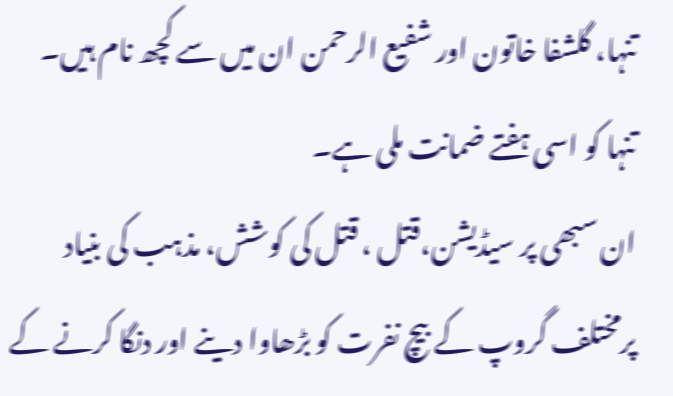تنہا، گلشفا خاتون اور شفیع الرحمن ان میں سے کچھ نام ہیں۔ تنہا کو اسی ہفتے ضمانت ملی ہے۔
ان سبھی پر سیڈیشن،قتل ، قتل کی کوشش، مذہب کی بنیاد پرمختلف گروپ کے بیچ نفرت کو بڑھاوا دینے اور دنگا کرنے کے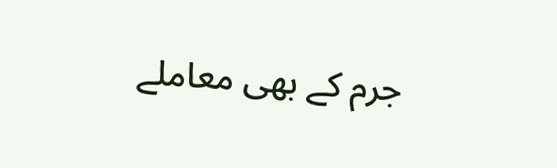جرم کے بھی معاملے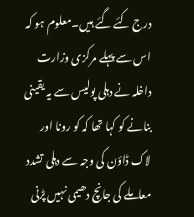درج کئے گئے ہیں۔معلوم ہو کہ اس سے پہلے مرکزی وزارت داخلہ نے دہلی پولیس سے یہ یقینی بنانے کو کہا تھا کہ کو رونا اور لاک ڈاؤن کی وجہ سے دہلی تشدد معاملے کی جانچ دھیمی نہیں پڑنی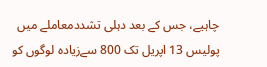چاہیے، جس کے بعد دہلی تشددمعاملے میں پولیس 13 اپریل تک 800 سےزیادہ لوگوں کو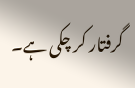گرفتار کر چکی ہے۔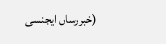(خبررساں ایجنسی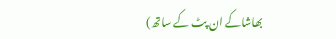بھاشاکے ان پٹ کے ساتھ)